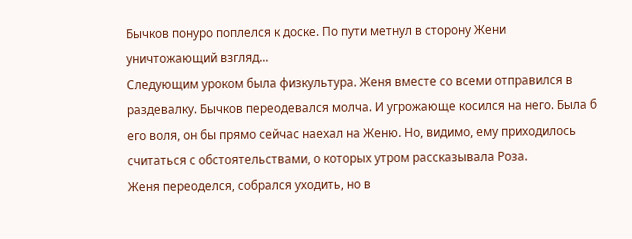Бычков понуро поплелся к доске. По пути метнул в сторону Жени уничтожающий взгляд...
Следующим уроком была физкультура. Женя вместе со всеми отправился в раздевалку. Бычков переодевался молча. И угрожающе косился на него. Была б его воля, он бы прямо сейчас наехал на Женю. Но, видимо, ему приходилось считаться с обстоятельствами, о которых утром рассказывала Роза.
Женя переоделся, собрался уходить, но в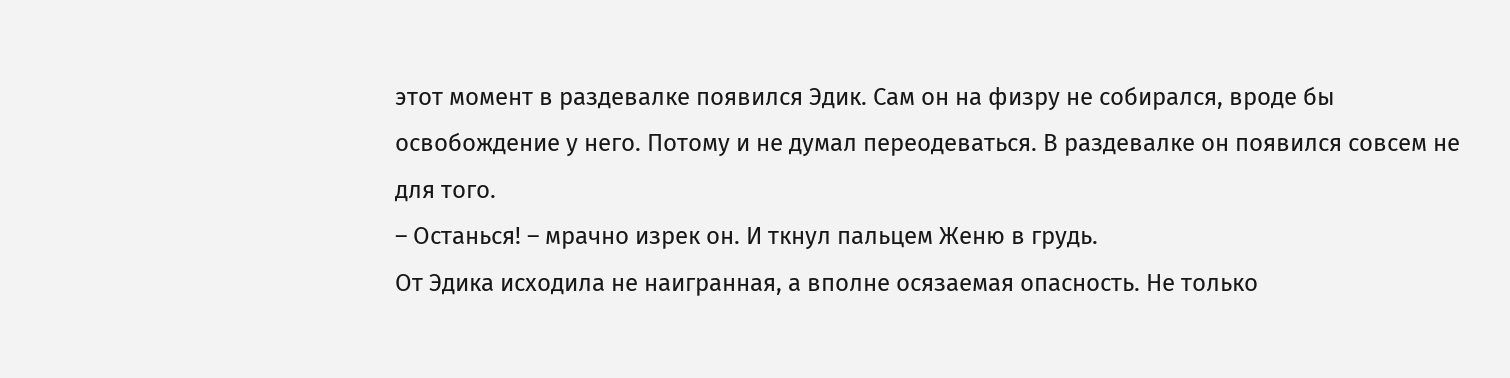этот момент в раздевалке появился Эдик. Сам он на физру не собирался, вроде бы освобождение у него. Потому и не думал переодеваться. В раздевалке он появился совсем не для того.
– Останься! – мрачно изрек он. И ткнул пальцем Женю в грудь.
От Эдика исходила не наигранная, а вполне осязаемая опасность. Не только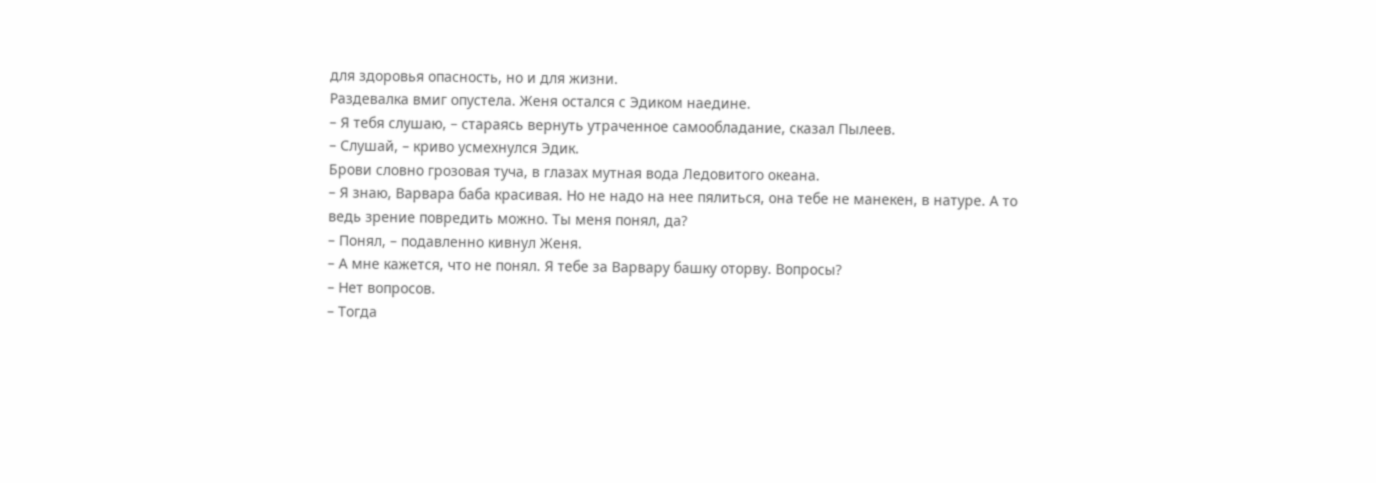для здоровья опасность, но и для жизни.
Раздевалка вмиг опустела. Женя остался с Эдиком наедине.
– Я тебя слушаю, – стараясь вернуть утраченное самообладание, сказал Пылеев.
– Слушай, – криво усмехнулся Эдик.
Брови словно грозовая туча, в глазах мутная вода Ледовитого океана.
– Я знаю, Варвара баба красивая. Но не надо на нее пялиться, она тебе не манекен, в натуре. А то ведь зрение повредить можно. Ты меня понял, да?
– Понял, – подавленно кивнул Женя.
– А мне кажется, что не понял. Я тебе за Варвару башку оторву. Вопросы?
– Нет вопросов.
– Тогда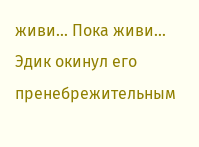живи... Пока живи...
Эдик окинул его пренебрежительным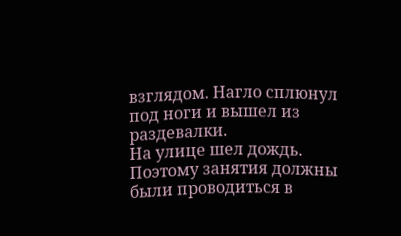взглядом. Нагло сплюнул под ноги и вышел из раздевалки.
На улице шел дождь. Поэтому занятия должны были проводиться в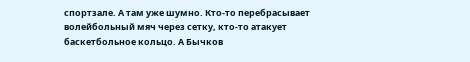спортзале. А там уже шумно. Кто-то перебрасывает волейбольный мяч через сетку, кто-то атакует баскетбольное кольцо. А Бычков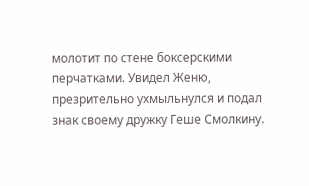молотит по стене боксерскими перчатками. Увидел Женю, презрительно ухмыльнулся и подал знак своему дружку Геше Смолкину.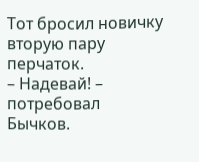Тот бросил новичку вторую пару перчаток.
– Надевай! – потребовал Бычков.